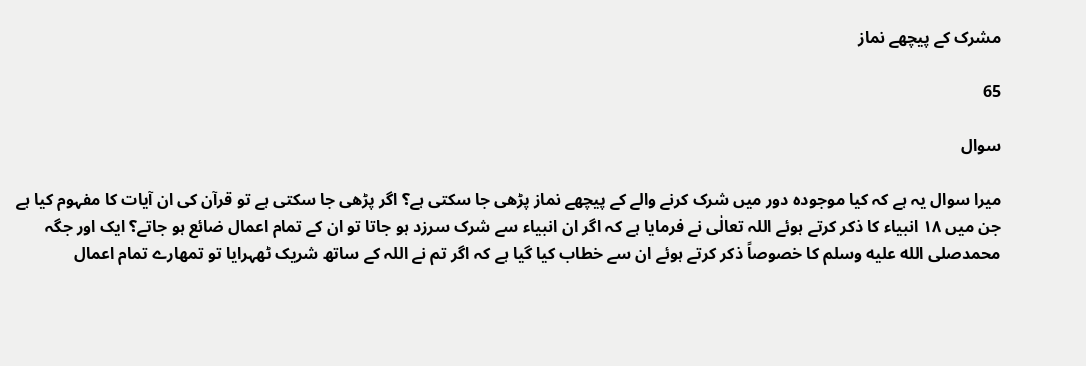مشرک کے پیچھے نماز

65

سوال

میرا سوال یہ ہے کہ کیا موجودہ دور میں شرک کرنے والے کے پیچھے نماز پڑھی جا سکتی ہے؟ اگر پڑھی جا سکتی ہے تو قرآن کی ان آیات کا مفہوم کیا ہے جن میں ۱۸ انبیاء کا ذکر کرتے ہوئے اللہ تعالٰی نے فرمایا ہے کہ اگر ان انبیاء سے شرک سرزد ہو جاتا تو ان کے تمام اعمال ضائع ہو جاتے؟ ایک اور جگہ محمدصلى الله عليه وسلم کا خصوصاً ذکر کرتے ہوئے ان سے خطاب کیا گیا ہے کہ اگر تم نے اللہ کے ساتھ شریک ٹھہرایا تو تمھارے تمام اعمال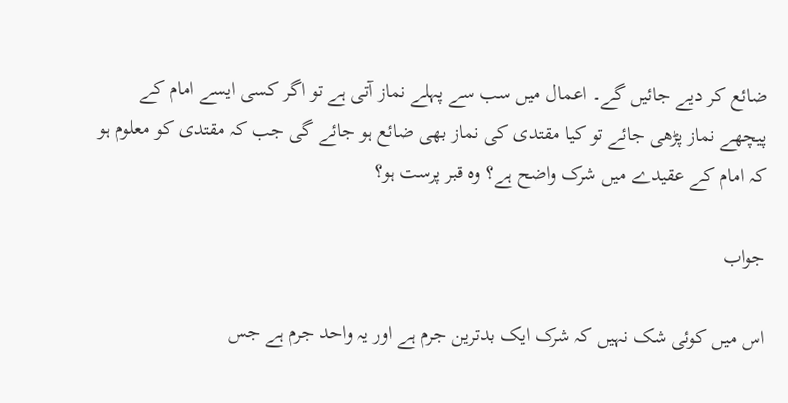ضائع کر دیے جائیں گے۔ اعمال میں سب سے پہلے نماز آتی ہے تو اگر کسی ایسے امام کے پیچھے نماز پڑھی جائے تو کیا مقتدی کی نماز بھی ضائع ہو جائے گی جب کہ مقتدی کو معلوم ہو کہ امام کے عقیدے میں شرک واضح ہے؟ وہ قبر پرست ہو؟

جواب

اس میں کوئی شک نہیں کہ شرک ایک بدترین جرم ہے اور یہ واحد جرم ہے جس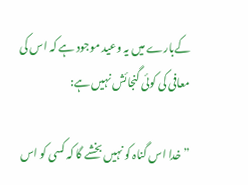کےبارے میں یہ وعید موجود ہے کہ اس کی معافی کی کوئی گنجائش نہیں ہے:

”خدا اس گناہ کو نہیں بخشے گا کہ کسی کو اس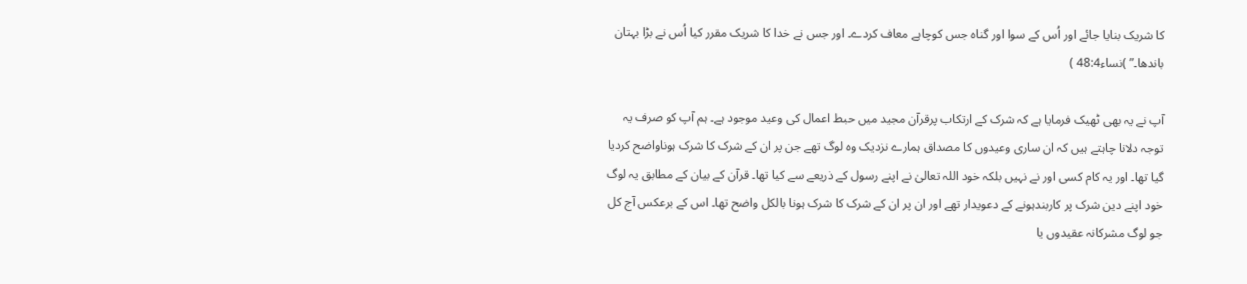کا شریک بنایا جائے اور اُس کے سوا اور گناہ جس کوچاہے معاف کردے۔ اور جس نے خدا کا شریک مقرر کیا اُس نے بڑا بہتان باندھا۔” )نساء48:4 )

آپ نے یہ بھی ٹھیک فرمایا ہے کہ شرک کے ارتکاب پرقرآن مجید میں حبط اعمال کی وعید موجود ہے۔ ہم آپ کو صرف یہ توجہ دلانا چاہتے ہیں کہ ان ساری وعیدوں کا مصداق ہمارے نزدیک وہ لوگ تھے جن پر ان کے شرک کا شرک ہوناواضح کردیا گیا تھا۔ اور یہ کام کسی اور نے نہیں بلکہ خود اللہ تعالیٰ نے اپنے رسول کے ذریعے سے کیا تھا۔ قرآن کے بیان کے مطابق یہ لوگ خود اپنے دین شرک پر کاربندہونے کے دعويدار تھے اور ان پر ان کے شرک کا شرک ہونا بالکل واضح تھا۔ اس کے برعکس آج کل جو لوگ مشرکانہ عقیدوں یا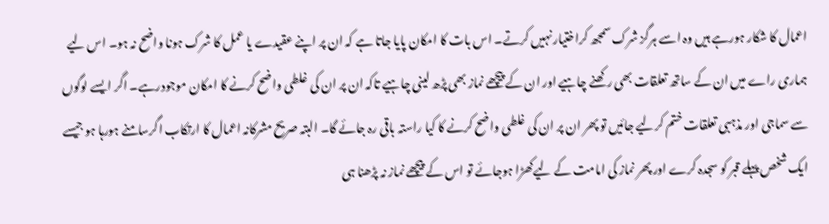اعمال کا شکار ہورہے ہیں وہ اسے ہرگز شرک سمجھ کراختیار نہیں کرتے۔ اس بات کا امکان پایا جاتا ہے کہ ان پر اپنے عقیدے یا عمل کا شرک ہونا واضح نہ ہو۔ اس لیے ہماری راے میں ان کے ساتھ تعلقات بھی رکھنے چاہیے اور ان کے پیچھے نماز بھی پڑھ لینی چاہیے تاکہ ان پر ان کی غلطی واضح کرنے کا امکان موجودرہے۔ اگر ایسے لوگوں سے سماجی اور مذہبی تعلقات ختم کرلیے جائیں تو پھر ان پر ان کی غلطی واضح کرنے کا کیا راستہ باقی رہ جائے گا۔ البتہ صريح مشرکانہ اعمال کا ارتکاب اگرسامنے ہورہا ہو جيسے ايک شخص پہلے قبر کو سجدہ کرے اور پھر نماز کی امامت کے ليےکھڑا ہوجائے تو اس کے پيچھے نماز نہ پڑھنا ہی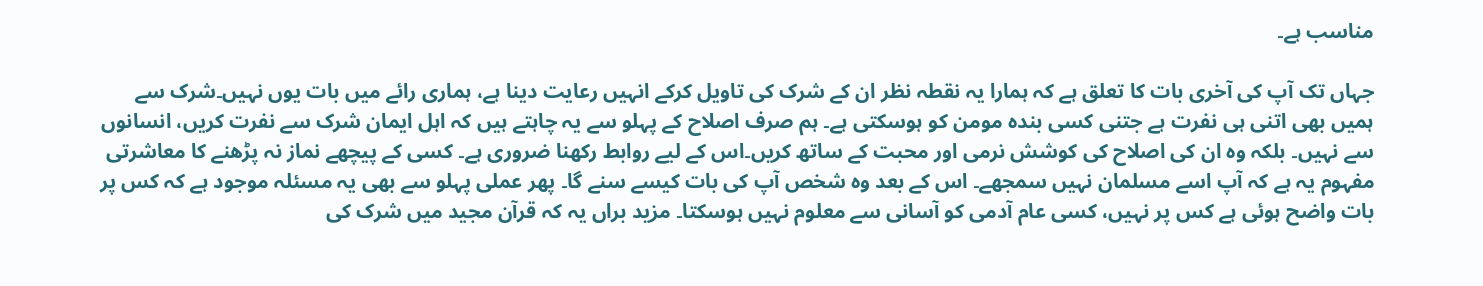مناسب ہے۔

جہاں تک آپ کی آخری بات کا تعلق ہے کہ ہمارا یہ نقطہ نظر ان کے شرک کی تاویل کرکے انہیں رعایت دینا ہے، ہماری رائے ميں بات يوں نہيں۔شرک سے ہميں بھی اتنی ہی نفرت ہے جتنی کسی بندہ مومن کو ہوسکتی ہے۔ ہم صرف اصلاح کے پہلو سے يہ چاہتے ہيں کہ اہل ايمان شرک سے نفرت کريں، انسانوں سے نہيں۔ بلکہ وہ ان کی اصلاح کی کوشش نرمی اور محبت کے ساتھ کريں۔اس کے ليے روابط رکھنا ضروری ہے۔ کسی کے پيچھے نماز نہ پڑھنے کا معاشرتی مفہوم يہ ہے کہ آپ اسے مسلمان نہيں سمجھے۔ اس کے بعد وہ شخص آپ کی بات کيسے سنے گا۔ پھر عملی پہلو سے بھی يہ مسئلہ موجود ہے کہ کس پر بات واضح ہوئی ہے کس پر نہيں، کسی عام آدمی کو آسانی سے معلوم نہيں ہوسکتا۔ مزيد براں يہ کہ قرآن مجید ميں شرک کی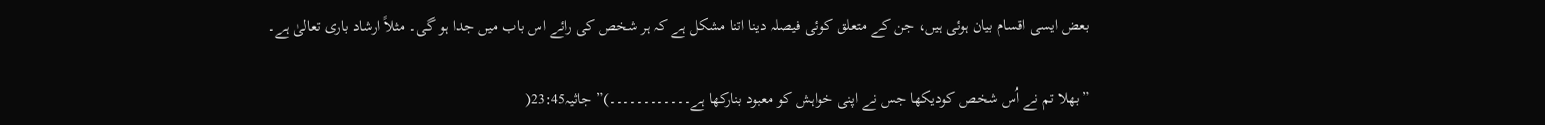بعض ايسی اقسام بيان ہوئی ہيں، جن کے متعلق کوئی فيصلہ دينا اتنا مشکل ہے کہ ہر شخص کی رائے اس باب ميں جدا ہو گی۔ مثلاً ارشاد باری تعالیٰ ہے۔

”بھلا تم نے اُس شخص کودیکھا جس نے اپنی خواہش کو معبود بنارکھا ہے۔۔۔۔۔۔۔۔۔۔۔۔)” جاثیہ23:45(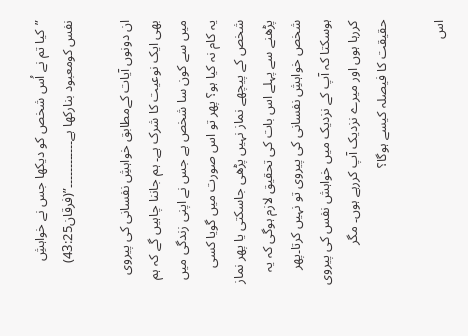”کیا تم نے اُس شخص کو دیکھا جس نے خواہشِ نفس کومعبود بنارکھا ہے۔۔۔۔۔۔۔۔۔۔۔۔”(فرقان43:25)

ان دونوں آیات کےمطابق خواہشِ نفسانی کی پیروی بھی ایک نوعیت کا شرک ہے۔ ہم جاننا چاہیں گے کہ ہم میں سے کون سا شخص ہے جس نے اپنی زندگی میں یہ کام نہ کیا ہو؟ پھر تو اس صورت میں گویا کسی شخص کے پیچھے نماز نہیں پڑھی جاسکتی یا پھر نماز پڑھنے سے پہلے اس بات کی تحقیق لازم ہوگی کہ یہ شخص خواہشِ نفسانی کی پیروی تو نہیں کرتا۔پھر ہوسکتا کہ آپ کے نزديک ميں خواہش نفس کی پيروی کررہا ہوں اور ميرے نزديک آپ کررہے ہوں۔ مگر حقيقت کا فيصلہ کيسے ہوگا؟

اس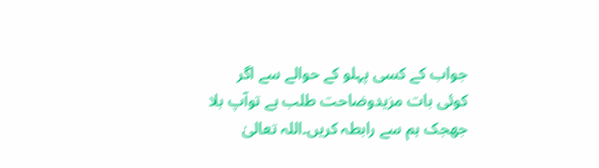جواب کے کسی پہلو کے حوالے سے اگر کوئی بات مزيدوضاحت طلب ہے توآپ بلا جھجک ہم سے رابطہ کريں۔اللہ تعالیٰ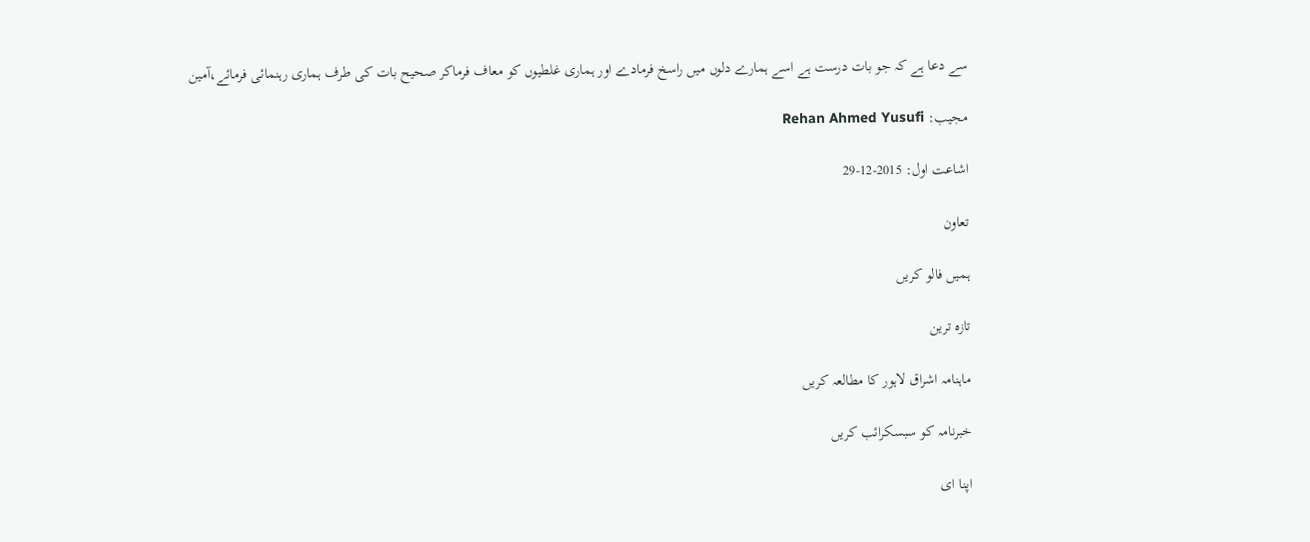سے دعا ہے کہ جو بات درست ہے اسے ہمارے دلوں ميں راسخ فرمادے اور ہماری غلطيوں کو معاف فرماکر صحيح بات کی طرف ہماری رہنمائی فرمائے،آمين

مجیب: Rehan Ahmed Yusufi

اشاعت اول: 2015-12-29

تعاون

ہمیں فالو کریں

تازہ ترین

ماہنامہ اشراق لاہور کا مطالعہ کریں

خبرنامہ کو سبسکرائب کریں

اپنا ای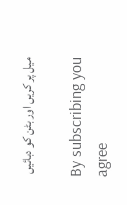میل پر کریں اور بٹن کو دبائیں

By subscribing you agree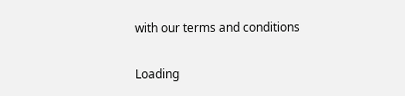with our terms and conditions

Loading